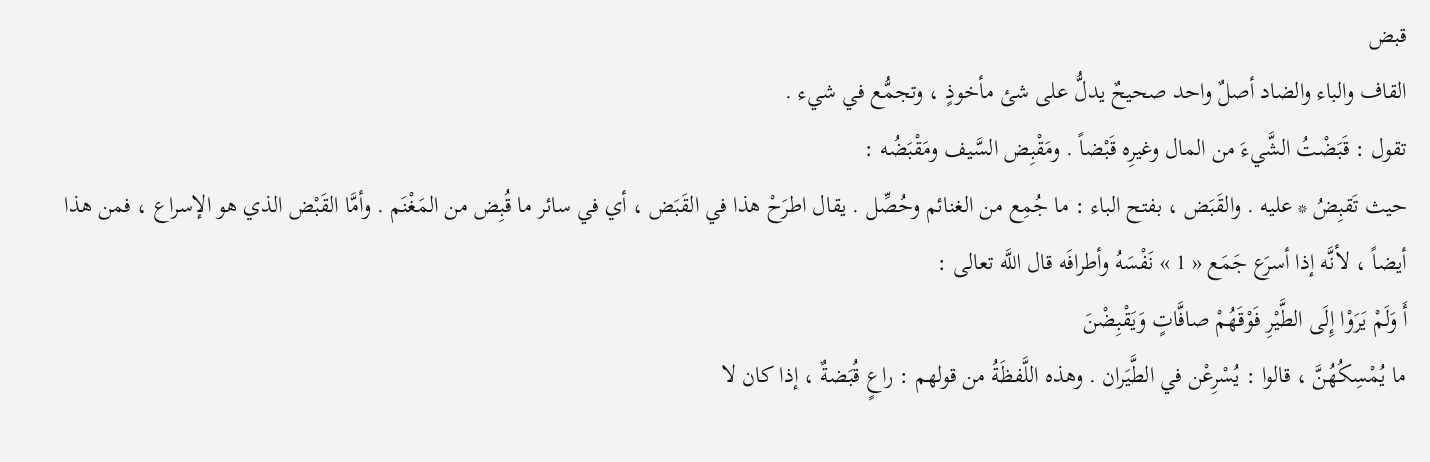قبض
القاف والباء والضاد أصلٌ واحد صحيحٌ يدلُّ على شئ مأخوذٍ ، وتجمُّع في شيء .
تقول : قَبَضْتُ الشَّيءَ من المال وغيرِه قَبْضاً . ومَقْبِض السَّيف ومَقْبَضُه :
حيث تَقبِضُ * عليه . والقَبَض ، بفتح الباء : ما جُمِع من الغنائم وحُصِّل . يقال اطرَحْ هذا في القَبَض ، أي في سائر ما قُبِض من المَغْنَم . وأمَّا القَبْض الذي هو الإسراع ، فمن هذا أيضاً ، لأنَّه إذا أسرَع جَمَع « 1 » نَفْسَهُ وأطرافَه قال اللَّه تعالى :
أَ وَلَمْ يَرَوْا إِلَى الطَّيْرِ فَوْقَهُمْ صافَّاتٍ وَيَقْبِضْنَ
ما يُمْسِكُهُنَّ ، قالوا : يُسْرِعْن في الطَّيَران . وهذه اللَّفظَةُ من قولهم : راعٍ قُبَضةٌ ، إذا كان لا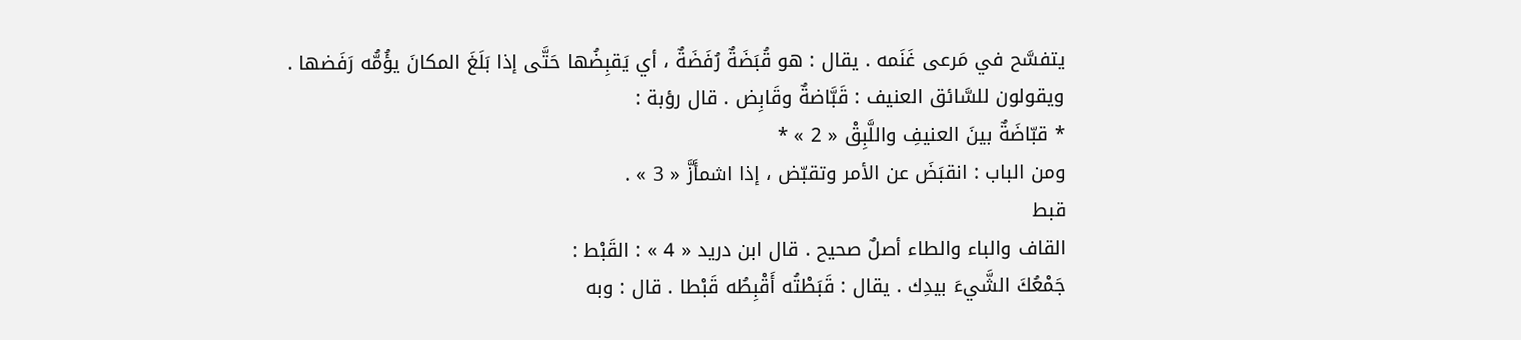يتفسَّح في مَرعى غَنَمه . يقال : هو قُبَضَةٌ رُفَضَةٌ ، أي يَقبِضُها حَتَّى إذا بَلَغَ المكانَ يؤُمُّه رَفَضها .
ويقولون للسَّائق العنيف : قَبَّاضةٌ وقَابِض . قال رؤبة :
* قبّاضَةٌ بينَ العنيفِ واللَّبِقْ « 2 » *
ومن الباب : انقبَضَ عن الأمر وتقبّض ، إذا اشمأَزَّ « 3 » .
قبط
القاف والباء والطاء أصلٌ صحيح . قال ابن دريد « 4 » : القَبْط :
جَمْعُكَ الشَّيءَ بيدِك . يقال : قَبَطْتُه أَقْبِطُه قَبْطا . قال : وبه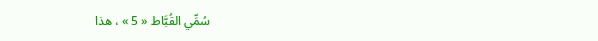سُمِّي القُبَّاط « 5 » ، هذا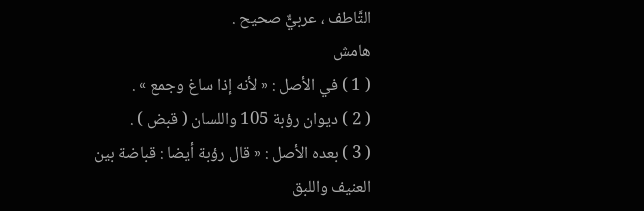التَّاطف ، عربيٌّ صحيح .
هامش
( 1 ) في الأصل : « لأنه إذا ساغ وجمع » .
( 2 ) ديوان رؤبة 105 واللسان ( قبض ) .
( 3 ) بعده الأصل : « قال رؤبة أيضا : قباضة بين العنيف واللبق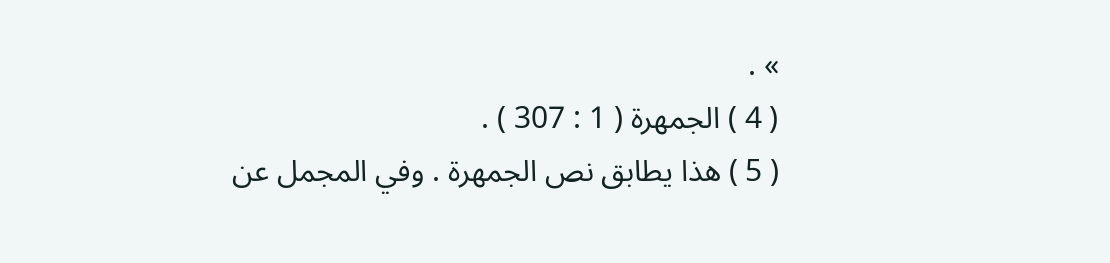» .
( 4 ) الجمهرة ( 1 : 307 ) .
( 5 ) هذا يطابق نص الجمهرة . وفي المجمل عن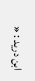ابن دريد : «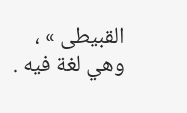القبيطى » ، وهي لغة فيه .